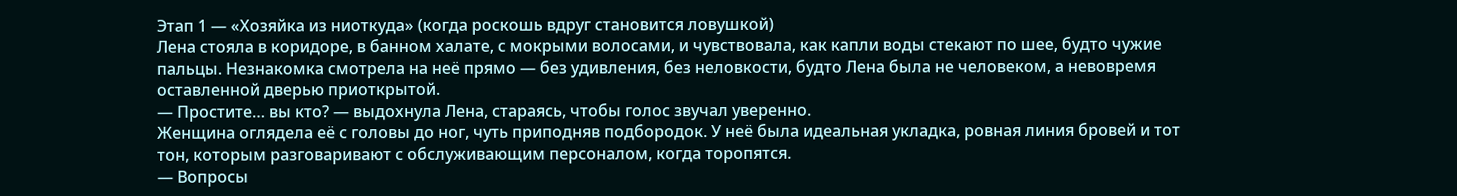Этап 1 — «Хозяйка из ниоткуда» (когда роскошь вдруг становится ловушкой)
Лена стояла в коридоре, в банном халате, с мокрыми волосами, и чувствовала, как капли воды стекают по шее, будто чужие пальцы. Незнакомка смотрела на неё прямо — без удивления, без неловкости, будто Лена была не человеком, а невовремя оставленной дверью приоткрытой.
— Простите… вы кто? — выдохнула Лена, стараясь, чтобы голос звучал уверенно.
Женщина оглядела её с головы до ног, чуть приподняв подбородок. У неё была идеальная укладка, ровная линия бровей и тот тон, которым разговаривают с обслуживающим персоналом, когда торопятся.
— Вопросы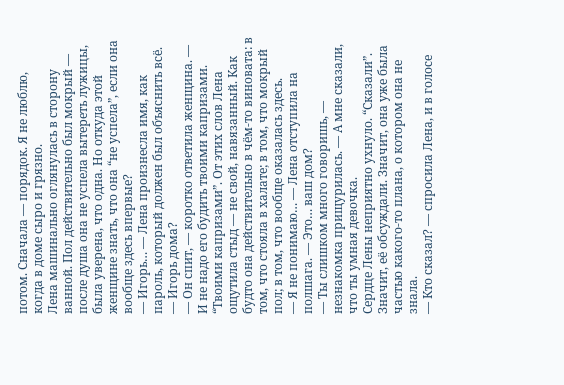потом. Сначала — порядок. Я не люблю, когда в доме сыро и грязно.
Лена машинально оглянулась в сторону ванной. Пол действительно был мокрый — после душа она не успела вытереть лужицы, была уверена, что одна. Но откуда этой женщине знать, что она “не успела”, если она вообще здесь впервые?
— Игорь… — Лена произнесла имя, как пароль, который должен был объяснить всё. — Игорь дома?
— Он спит, — коротко ответила женщина. — И не надо его будить твоими капризами.
“Твоими капризами”. От этих слов Лена ощутила стыд — не свой, навязанный. Как будто она действительно в чём-то виновата: в том, что стояла в халате; в том, что мокрый пол; в том, что вообще оказалась здесь.
— Я не понимаю… — Лена отступила на полшага. — Это… ваш дом?
— Ты слишком много говоришь, — незнакомка прищурилась. — А мне сказали, что ты умная девочка.
Сердце Лены неприятно ухнуло. “Сказали”. Значит, её обсуждали. Значит, она уже была частью какого-то плана, о котором она не знала.
— Кто сказал? — спросила Лена, и в голосе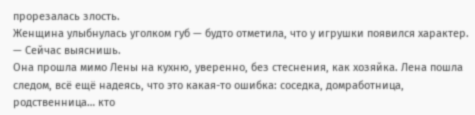прорезалась злость.
Женщина улыбнулась уголком губ — будто отметила, что у игрушки появился характер.
— Сейчас выяснишь.
Она прошла мимо Лены на кухню, уверенно, без стеснения, как хозяйка. Лена пошла следом, всё ещё надеясь, что это какая-то ошибка: соседка, домработница, родственница… кто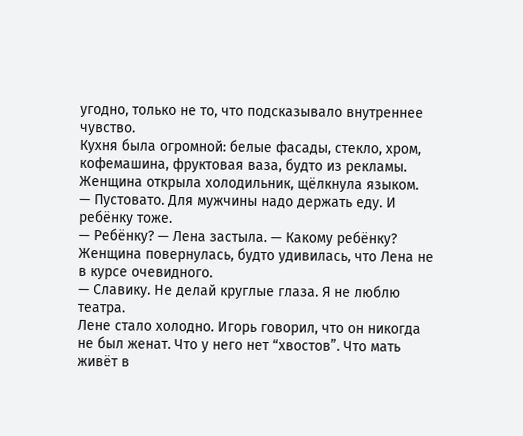угодно, только не то, что подсказывало внутреннее чувство.
Кухня была огромной: белые фасады, стекло, хром, кофемашина, фруктовая ваза, будто из рекламы. Женщина открыла холодильник, щёлкнула языком.
— Пустовато. Для мужчины надо держать еду. И ребёнку тоже.
— Ребёнку? — Лена застыла. — Какому ребёнку?
Женщина повернулась, будто удивилась, что Лена не в курсе очевидного.
— Славику. Не делай круглые глаза. Я не люблю театра.
Лене стало холодно. Игорь говорил, что он никогда не был женат. Что у него нет “хвостов”. Что мать живёт в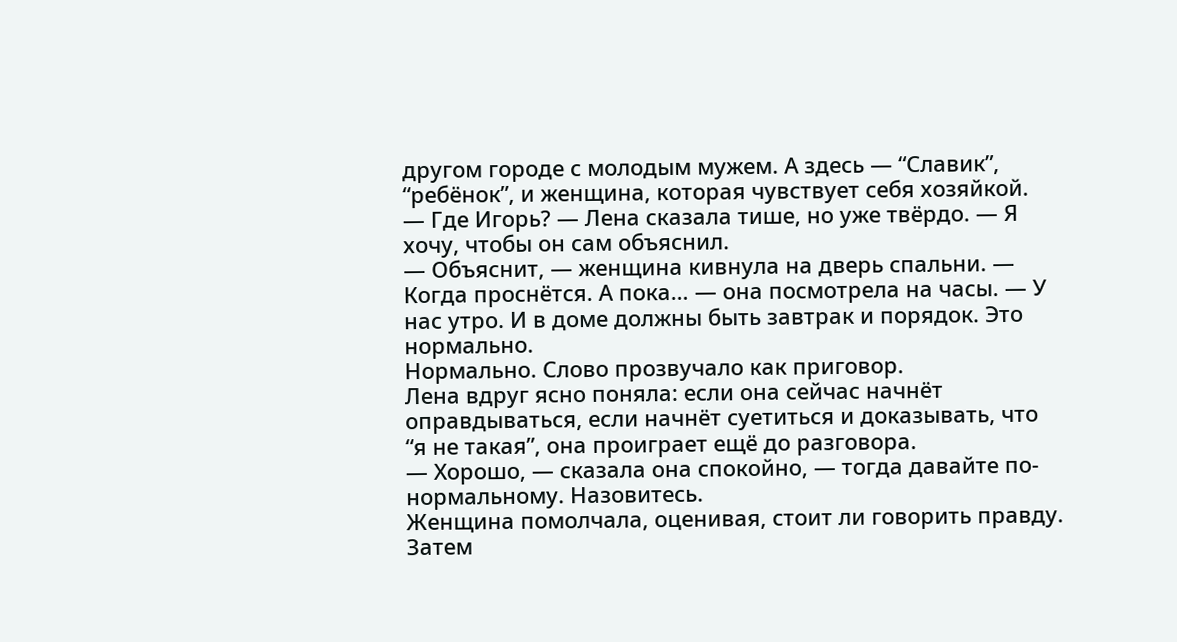другом городе с молодым мужем. А здесь — “Славик”, “ребёнок”, и женщина, которая чувствует себя хозяйкой.
— Где Игорь? — Лена сказала тише, но уже твёрдо. — Я хочу, чтобы он сам объяснил.
— Объяснит, — женщина кивнула на дверь спальни. — Когда проснётся. А пока… — она посмотрела на часы. — У нас утро. И в доме должны быть завтрак и порядок. Это нормально.
Нормально. Слово прозвучало как приговор.
Лена вдруг ясно поняла: если она сейчас начнёт оправдываться, если начнёт суетиться и доказывать, что “я не такая”, она проиграет ещё до разговора.
— Хорошо, — сказала она спокойно, — тогда давайте по-нормальному. Назовитесь.
Женщина помолчала, оценивая, стоит ли говорить правду. Затем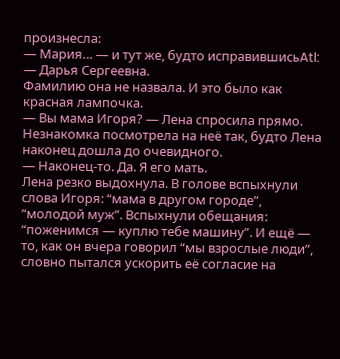произнесла:
— Мария… — и тут же, будто исправившисьAtl: — Дарья Сергеевна.
Фамилию она не назвала. И это было как красная лампочка.
— Вы мама Игоря? — Лена спросила прямо.
Незнакомка посмотрела на неё так, будто Лена наконец дошла до очевидного.
— Наконец-то. Да. Я его мать.
Лена резко выдохнула. В голове вспыхнули слова Игоря: “мама в другом городе”, “молодой муж”. Вспыхнули обещания: “поженимся — куплю тебе машину”. И ещё — то, как он вчера говорил “мы взрослые люди”, словно пытался ускорить её согласие на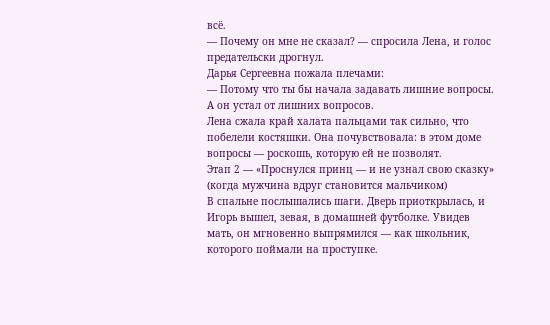всё.
— Почему он мне не сказал? — спросила Лена, и голос предательски дрогнул.
Дарья Сергеевна пожала плечами:
— Потому что ты бы начала задавать лишние вопросы. А он устал от лишних вопросов.
Лена сжала край халата пальцами так сильно, что побелели костяшки. Она почувствовала: в этом доме вопросы — роскошь, которую ей не позволят.
Этап 2 — «Проснулся принц — и не узнал свою сказку» (когда мужчина вдруг становится мальчиком)
В спальне послышались шаги. Дверь приоткрылась, и Игорь вышел, зевая, в домашней футболке. Увидев мать, он мгновенно выпрямился — как школьник, которого поймали на проступке.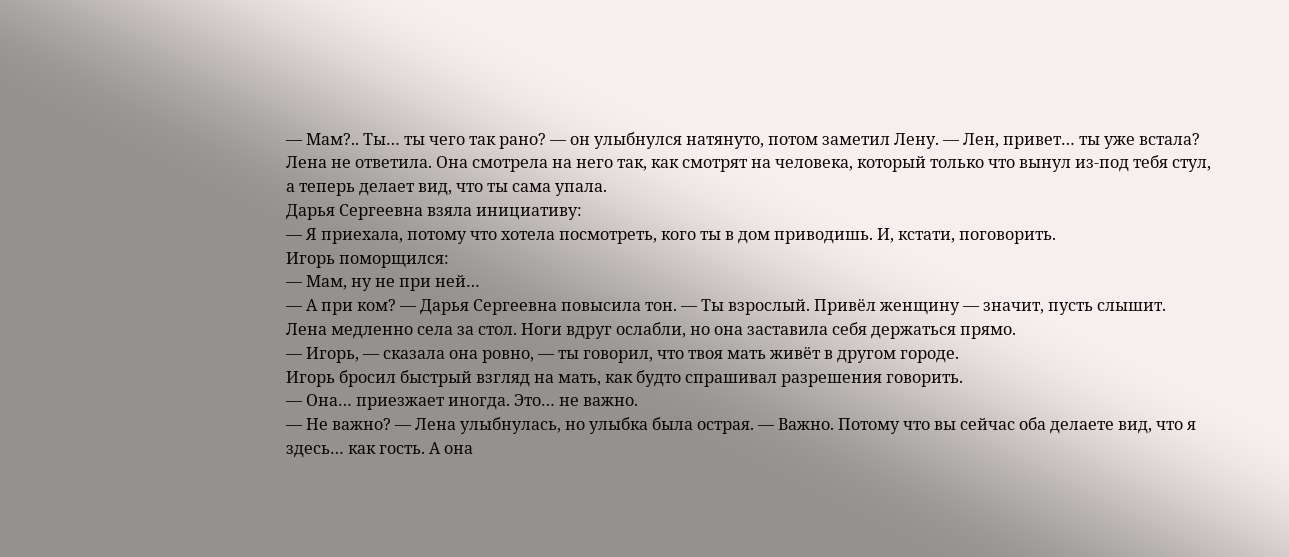— Мам?.. Ты… ты чего так рано? — он улыбнулся натянуто, потом заметил Лену. — Лен, привет… ты уже встала?
Лена не ответила. Она смотрела на него так, как смотрят на человека, который только что вынул из-под тебя стул, а теперь делает вид, что ты сама упала.
Дарья Сергеевна взяла инициативу:
— Я приехала, потому что хотела посмотреть, кого ты в дом приводишь. И, кстати, поговорить.
Игорь поморщился:
— Мам, ну не при ней…
— А при ком? — Дарья Сергеевна повысила тон. — Ты взрослый. Привёл женщину — значит, пусть слышит.
Лена медленно села за стол. Ноги вдруг ослабли, но она заставила себя держаться прямо.
— Игорь, — сказала она ровно, — ты говорил, что твоя мать живёт в другом городе.
Игорь бросил быстрый взгляд на мать, как будто спрашивал разрешения говорить.
— Она… приезжает иногда. Это… не важно.
— Не важно? — Лена улыбнулась, но улыбка была острая. — Важно. Потому что вы сейчас оба делаете вид, что я здесь… как гость. А она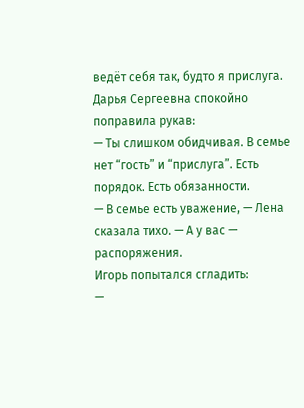ведёт себя так, будто я прислуга.
Дарья Сергеевна спокойно поправила рукав:
— Ты слишком обидчивая. В семье нет “гость” и “прислуга”. Есть порядок. Есть обязанности.
— В семье есть уважение, — Лена сказала тихо. — А у вас — распоряжения.
Игорь попытался сгладить:
—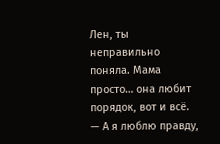Лен, ты неправильно поняла. Мама просто… она любит порядок, вот и всё.
— А я люблю правду,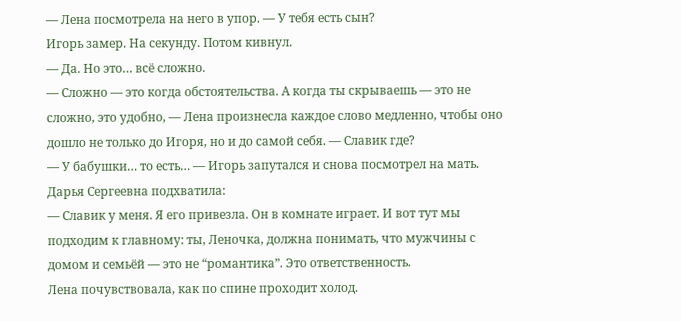— Лена посмотрела на него в упор. — У тебя есть сын?
Игорь замер. На секунду. Потом кивнул.
— Да. Но это… всё сложно.
— Сложно — это когда обстоятельства. А когда ты скрываешь — это не сложно, это удобно, — Лена произнесла каждое слово медленно, чтобы оно дошло не только до Игоря, но и до самой себя. — Славик где?
— У бабушки… то есть… — Игорь запутался и снова посмотрел на мать.
Дарья Сергеевна подхватила:
— Славик у меня. Я его привезла. Он в комнате играет. И вот тут мы подходим к главному: ты, Леночка, должна понимать, что мужчины с домом и семьёй — это не “романтика”. Это ответственность.
Лена почувствовала, как по спине проходит холод.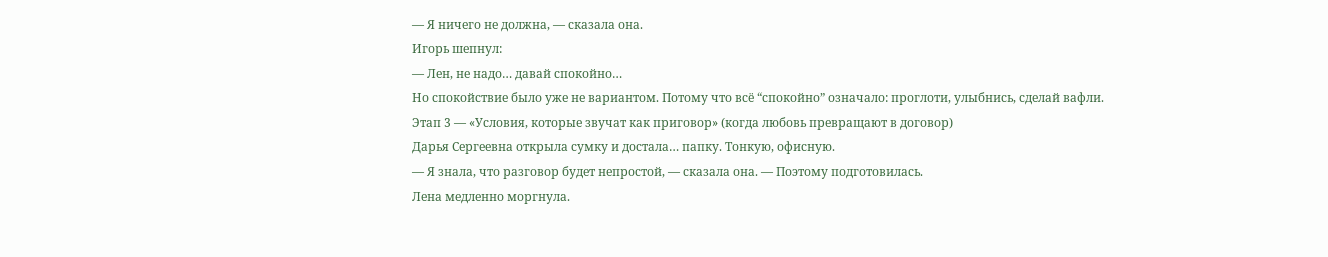— Я ничего не должна, — сказала она.
Игорь шепнул:
— Лен, не надо… давай спокойно…
Но спокойствие было уже не вариантом. Потому что всё “спокойно” означало: проглоти, улыбнись, сделай вафли.
Этап 3 — «Условия, которые звучат как приговор» (когда любовь превращают в договор)
Дарья Сергеевна открыла сумку и достала… папку. Тонкую, офисную.
— Я знала, что разговор будет непростой, — сказала она. — Поэтому подготовилась.
Лена медленно моргнула.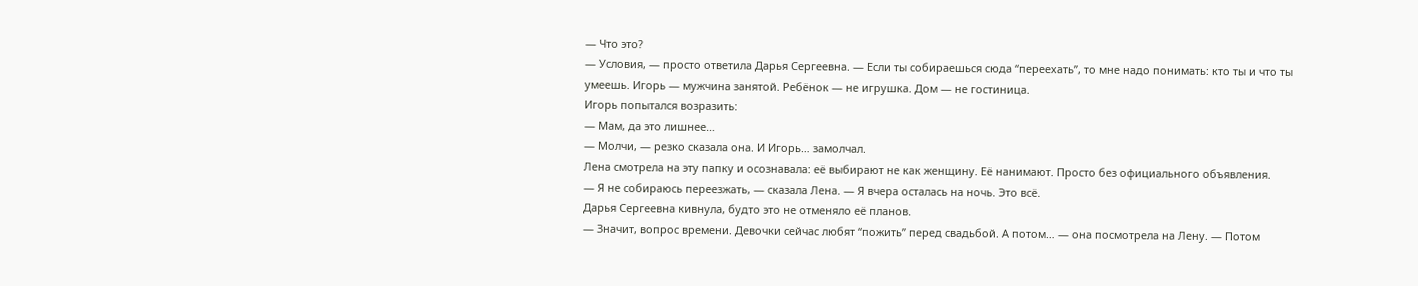— Что это?
— Условия, — просто ответила Дарья Сергеевна. — Если ты собираешься сюда “переехать”, то мне надо понимать: кто ты и что ты умеешь. Игорь — мужчина занятой. Ребёнок — не игрушка. Дом — не гостиница.
Игорь попытался возразить:
— Мам, да это лишнее…
— Молчи, — резко сказала она. И Игорь… замолчал.
Лена смотрела на эту папку и осознавала: её выбирают не как женщину. Её нанимают. Просто без официального объявления.
— Я не собираюсь переезжать, — сказала Лена. — Я вчера осталась на ночь. Это всё.
Дарья Сергеевна кивнула, будто это не отменяло её планов.
— Значит, вопрос времени. Девочки сейчас любят “пожить” перед свадьбой. А потом… — она посмотрела на Лену. — Потом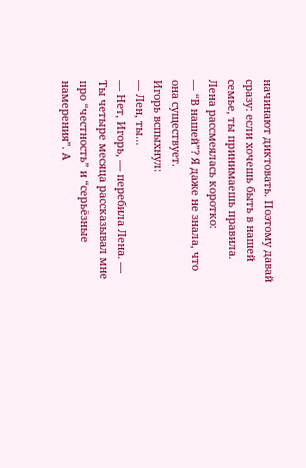начинают диктовать. Поэтому давай сразу: если хочешь быть в нашей семье, ты принимаешь правила.
Лена рассмеялась коротко:
— “В нашей”? Я даже не знала, что она существует.
Игорь вспыхнул:
— Лен, ты…
— Нет, Игорь, — перебила Лена. — Ты четыре месяца рассказывал мне про “честность” и “серьёзные намерения”. А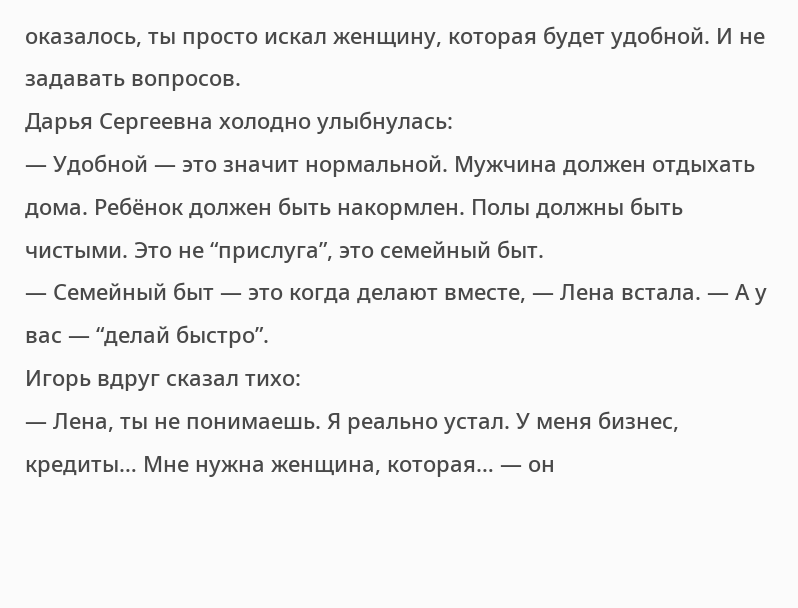оказалось, ты просто искал женщину, которая будет удобной. И не задавать вопросов.
Дарья Сергеевна холодно улыбнулась:
— Удобной — это значит нормальной. Мужчина должен отдыхать дома. Ребёнок должен быть накормлен. Полы должны быть чистыми. Это не “прислуга”, это семейный быт.
— Семейный быт — это когда делают вместе, — Лена встала. — А у вас — “делай быстро”.
Игорь вдруг сказал тихо:
— Лена, ты не понимаешь. Я реально устал. У меня бизнес, кредиты… Мне нужна женщина, которая… — он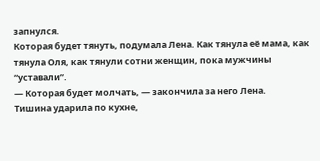запнулся.
Которая будет тянуть, подумала Лена. Как тянула её мама, как тянула Оля, как тянули сотни женщин, пока мужчины “уставали”.
— Которая будет молчать, — закончила за него Лена.
Тишина ударила по кухне,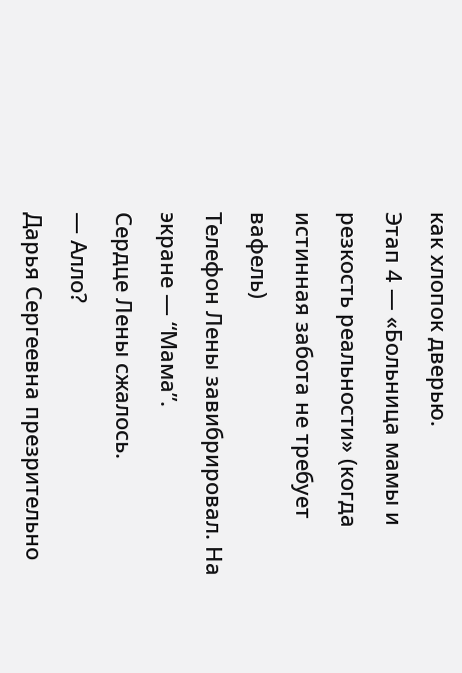как хлопок дверью.
Этап 4 — «Больница мамы и резкость реальности» (когда истинная забота не требует вафель)
Телефон Лены завибрировал. На экране — “Мама”.
Сердце Лены сжалось.
— Алло?
Дарья Сергеевна презрительно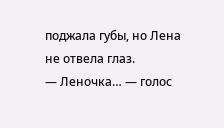поджала губы, но Лена не отвела глаз.
— Леночка… — голос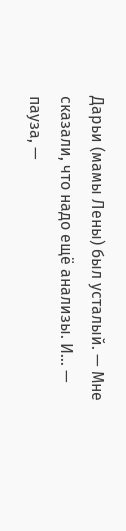Дарьи (мамы Лены) был усталый. — Мне сказали, что надо ещё анализы. И… — пауза, —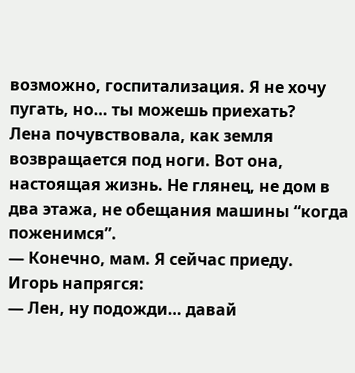возможно, госпитализация. Я не хочу пугать, но… ты можешь приехать?
Лена почувствовала, как земля возвращается под ноги. Вот она, настоящая жизнь. Не глянец, не дом в два этажа, не обещания машины “когда поженимся”.
— Конечно, мам. Я сейчас приеду.
Игорь напрягся:
— Лен, ну подожди… давай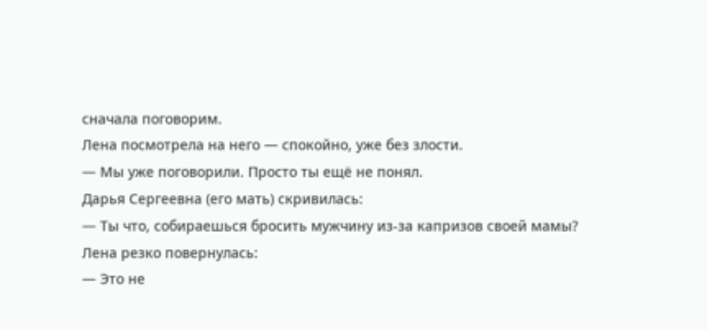сначала поговорим.
Лена посмотрела на него — спокойно, уже без злости.
— Мы уже поговорили. Просто ты ещё не понял.
Дарья Сергеевна (его мать) скривилась:
— Ты что, собираешься бросить мужчину из-за капризов своей мамы?
Лена резко повернулась:
— Это не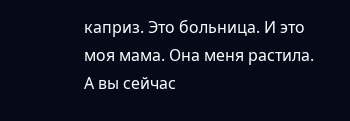каприз. Это больница. И это моя мама. Она меня растила. А вы сейчас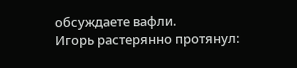обсуждаете вафли.
Игорь растерянно протянул: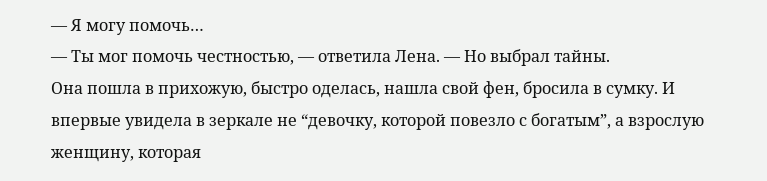— Я могу помочь…
— Ты мог помочь честностью, — ответила Лена. — Но выбрал тайны.
Она пошла в прихожую, быстро оделась, нашла свой фен, бросила в сумку. И впервые увидела в зеркале не “девочку, которой повезло с богатым”, а взрослую женщину, которая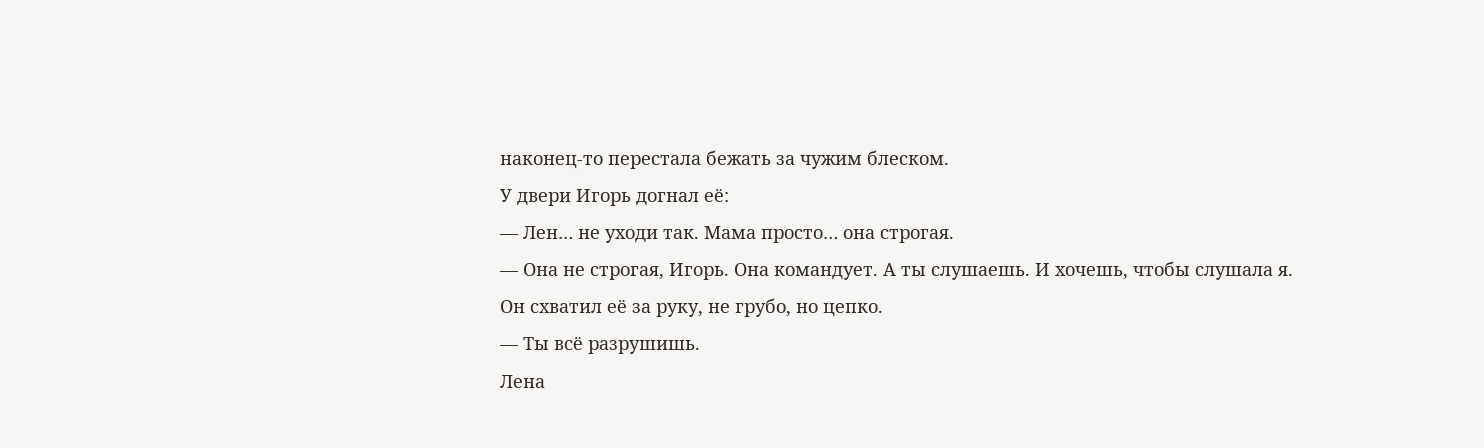наконец-то перестала бежать за чужим блеском.
У двери Игорь догнал её:
— Лен… не уходи так. Мама просто… она строгая.
— Она не строгая, Игорь. Она командует. А ты слушаешь. И хочешь, чтобы слушала я.
Он схватил её за руку, не грубо, но цепко.
— Ты всё разрушишь.
Лена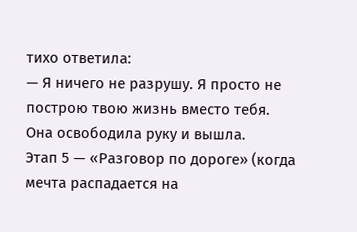тихо ответила:
— Я ничего не разрушу. Я просто не построю твою жизнь вместо тебя.
Она освободила руку и вышла.
Этап 5 — «Разговор по дороге» (когда мечта распадается на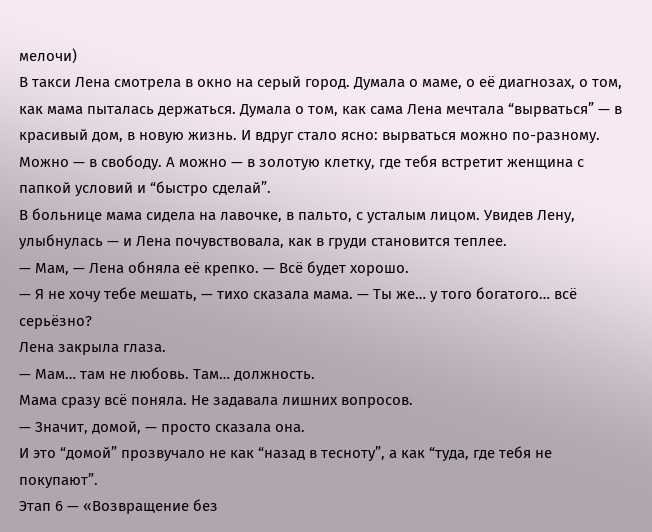мелочи)
В такси Лена смотрела в окно на серый город. Думала о маме, о её диагнозах, о том, как мама пыталась держаться. Думала о том, как сама Лена мечтала “вырваться” — в красивый дом, в новую жизнь. И вдруг стало ясно: вырваться можно по-разному. Можно — в свободу. А можно — в золотую клетку, где тебя встретит женщина с папкой условий и “быстро сделай”.
В больнице мама сидела на лавочке, в пальто, с усталым лицом. Увидев Лену, улыбнулась — и Лена почувствовала, как в груди становится теплее.
— Мам, — Лена обняла её крепко. — Всё будет хорошо.
— Я не хочу тебе мешать, — тихо сказала мама. — Ты же… у того богатого… всё серьёзно?
Лена закрыла глаза.
— Мам… там не любовь. Там… должность.
Мама сразу всё поняла. Не задавала лишних вопросов.
— Значит, домой, — просто сказала она.
И это “домой” прозвучало не как “назад в тесноту”, а как “туда, где тебя не покупают”.
Этап 6 — «Возвращение без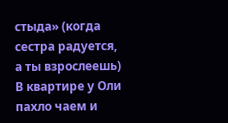стыда» (когда сестра радуется, а ты взрослеешь)
В квартире у Оли пахло чаем и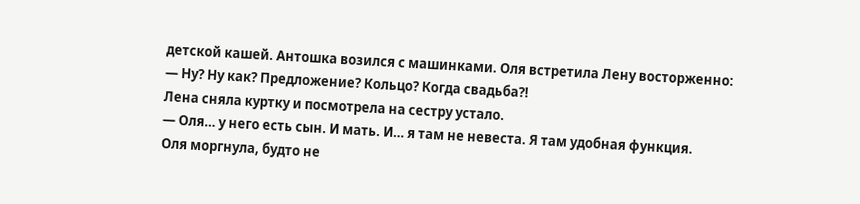детской кашей. Антошка возился с машинками. Оля встретила Лену восторженно:
— Ну? Ну как? Предложение? Кольцо? Когда свадьба?!
Лена сняла куртку и посмотрела на сестру устало.
— Оля… у него есть сын. И мать. И… я там не невеста. Я там удобная функция.
Оля моргнула, будто не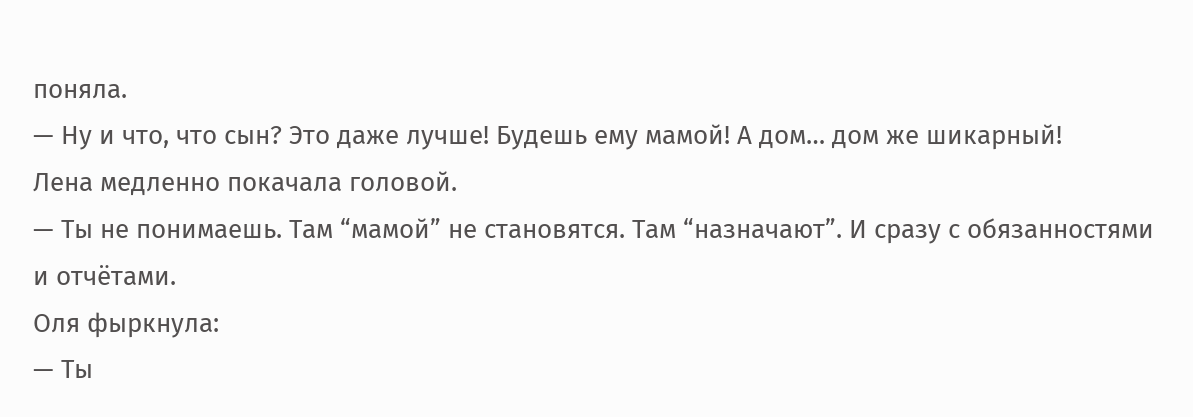поняла.
— Ну и что, что сын? Это даже лучше! Будешь ему мамой! А дом… дом же шикарный!
Лена медленно покачала головой.
— Ты не понимаешь. Там “мамой” не становятся. Там “назначают”. И сразу с обязанностями и отчётами.
Оля фыркнула:
— Ты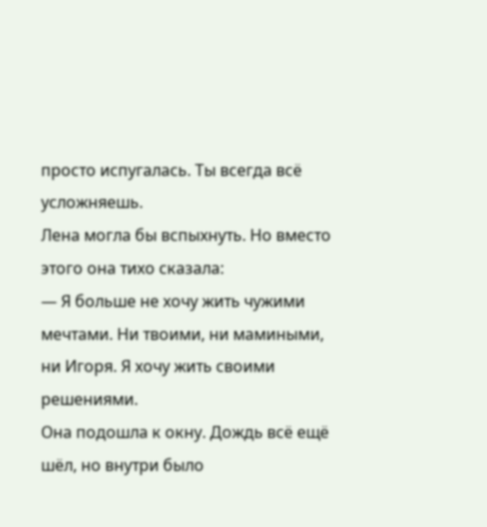просто испугалась. Ты всегда всё усложняешь.
Лена могла бы вспыхнуть. Но вместо этого она тихо сказала:
— Я больше не хочу жить чужими мечтами. Ни твоими, ни мамиными, ни Игоря. Я хочу жить своими решениями.
Она подошла к окну. Дождь всё ещё шёл, но внутри было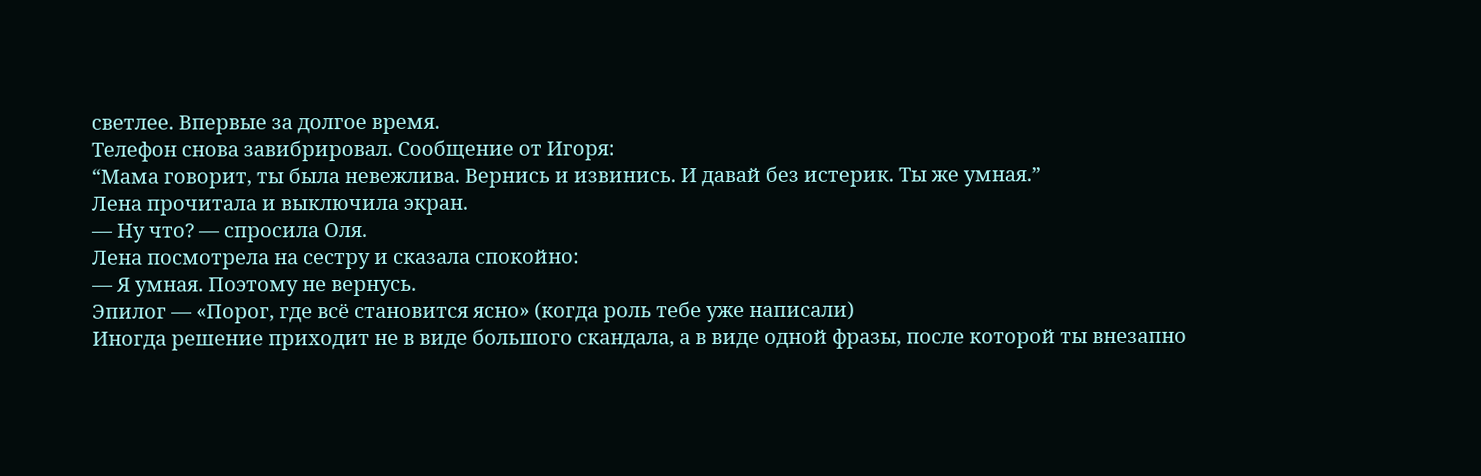светлее. Впервые за долгое время.
Телефон снова завибрировал. Сообщение от Игоря:
“Мама говорит, ты была невежлива. Вернись и извинись. И давай без истерик. Ты же умная.”
Лена прочитала и выключила экран.
— Ну что? — спросила Оля.
Лена посмотрела на сестру и сказала спокойно:
— Я умная. Поэтому не вернусь.
Эпилог — «Порог, где всё становится ясно» (когда роль тебе уже написали)
Иногда решение приходит не в виде большого скандала, а в виде одной фразы, после которой ты внезапно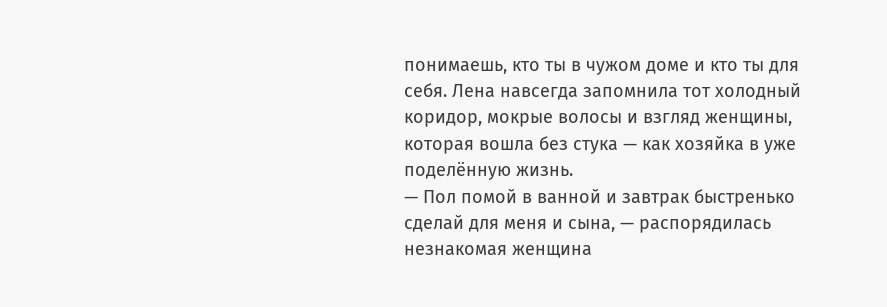понимаешь, кто ты в чужом доме и кто ты для себя. Лена навсегда запомнила тот холодный коридор, мокрые волосы и взгляд женщины, которая вошла без стука — как хозяйка в уже поделённую жизнь.
— Пол помой в ванной и завтрак быстренько сделай для меня и сына, — распорядилась незнакомая женщина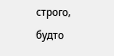строго, будто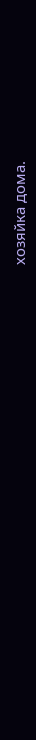хозяйка дома.